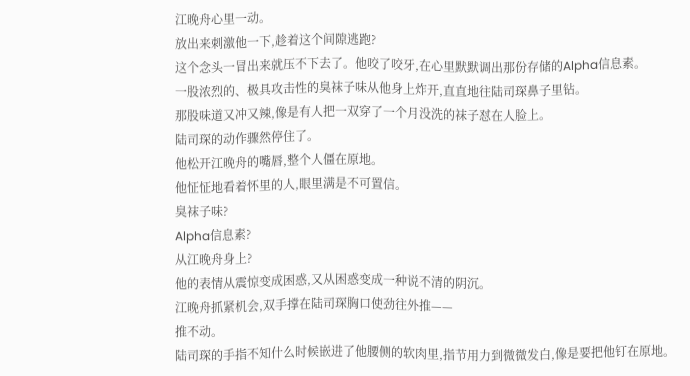江晚舟心里一动。
放出来刺激他一下,趁着这个间隙逃跑?
这个念头一冒出来就压不下去了。他咬了咬牙,在心里默默调出那份存储的Alpha信息素。
一股浓烈的、极具攻击性的臭袜子味从他身上炸开,直直地往陆司琛鼻子里钻。
那股味道又冲又辣,像是有人把一双穿了一个月没洗的袜子怼在人脸上。
陆司琛的动作骤然停住了。
他松开江晚舟的嘴唇,整个人僵在原地。
他怔怔地看着怀里的人,眼里满是不可置信。
臭袜子味?
Alpha信息素?
从江晚舟身上?
他的表情从震惊变成困惑,又从困惑变成一种说不清的阴沉。
江晚舟抓紧机会,双手撑在陆司琛胸口使劲往外推——
推不动。
陆司琛的手指不知什么时候嵌进了他腰侧的软肉里,指节用力到微微发白,像是要把他钉在原地。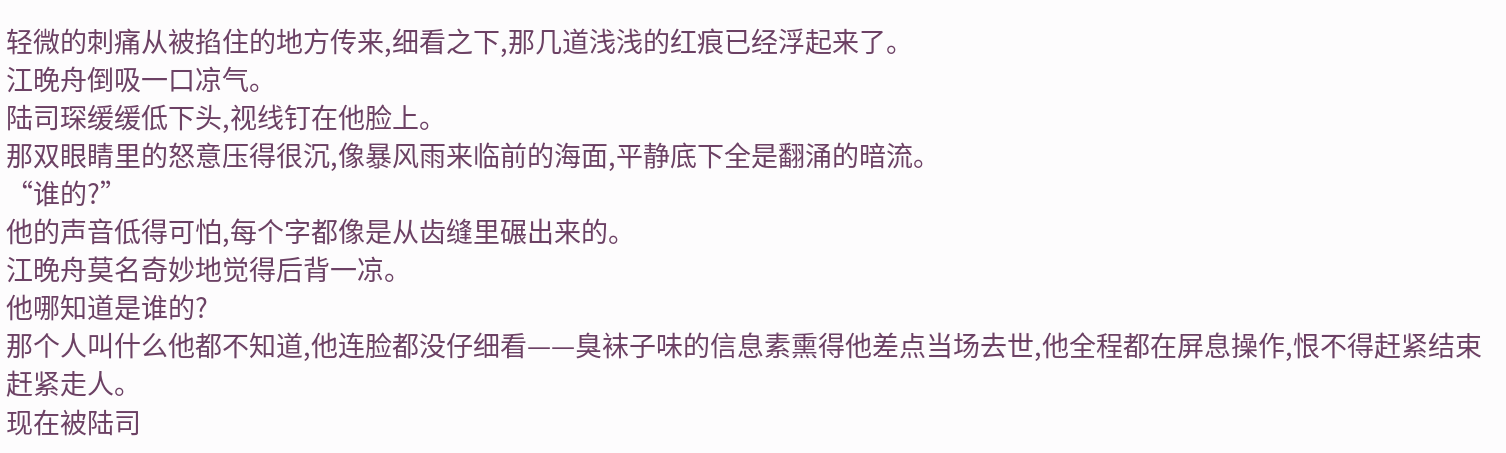轻微的刺痛从被掐住的地方传来,细看之下,那几道浅浅的红痕已经浮起来了。
江晚舟倒吸一口凉气。
陆司琛缓缓低下头,视线钉在他脸上。
那双眼睛里的怒意压得很沉,像暴风雨来临前的海面,平静底下全是翻涌的暗流。
“谁的?”
他的声音低得可怕,每个字都像是从齿缝里碾出来的。
江晚舟莫名奇妙地觉得后背一凉。
他哪知道是谁的?
那个人叫什么他都不知道,他连脸都没仔细看——臭袜子味的信息素熏得他差点当场去世,他全程都在屏息操作,恨不得赶紧结束赶紧走人。
现在被陆司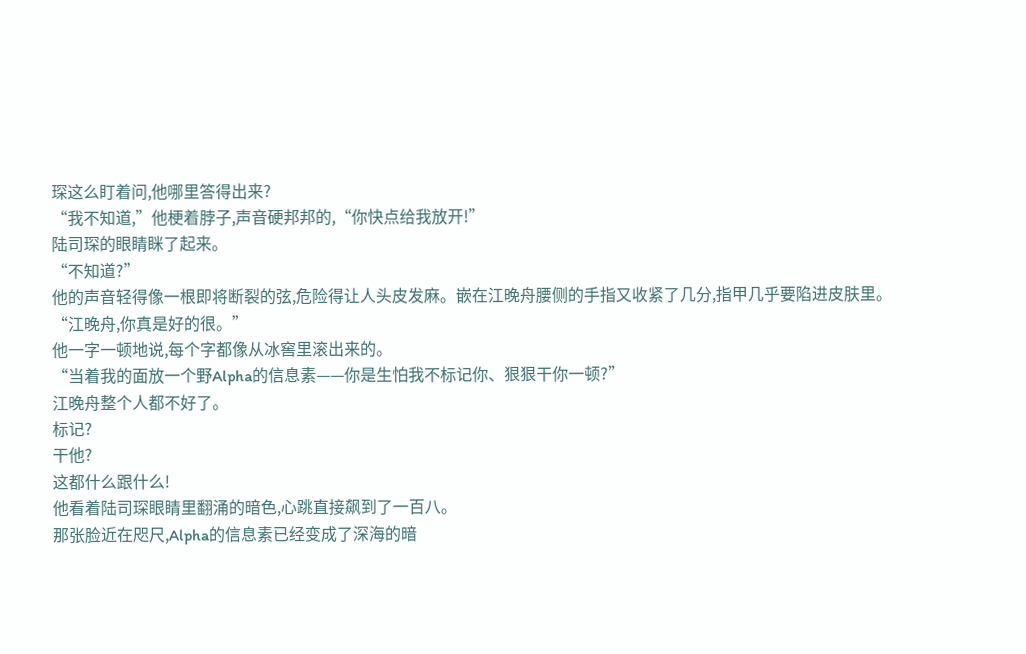琛这么盯着问,他哪里答得出来?
“我不知道,”他梗着脖子,声音硬邦邦的,“你快点给我放开!”
陆司琛的眼睛眯了起来。
“不知道?”
他的声音轻得像一根即将断裂的弦,危险得让人头皮发麻。嵌在江晚舟腰侧的手指又收紧了几分,指甲几乎要陷进皮肤里。
“江晚舟,你真是好的很。”
他一字一顿地说,每个字都像从冰窖里滚出来的。
“当着我的面放一个野Alpha的信息素——你是生怕我不标记你、狠狠干你一顿?”
江晚舟整个人都不好了。
标记?
干他?
这都什么跟什么!
他看着陆司琛眼睛里翻涌的暗色,心跳直接飙到了一百八。
那张脸近在咫尺,Alpha的信息素已经变成了深海的暗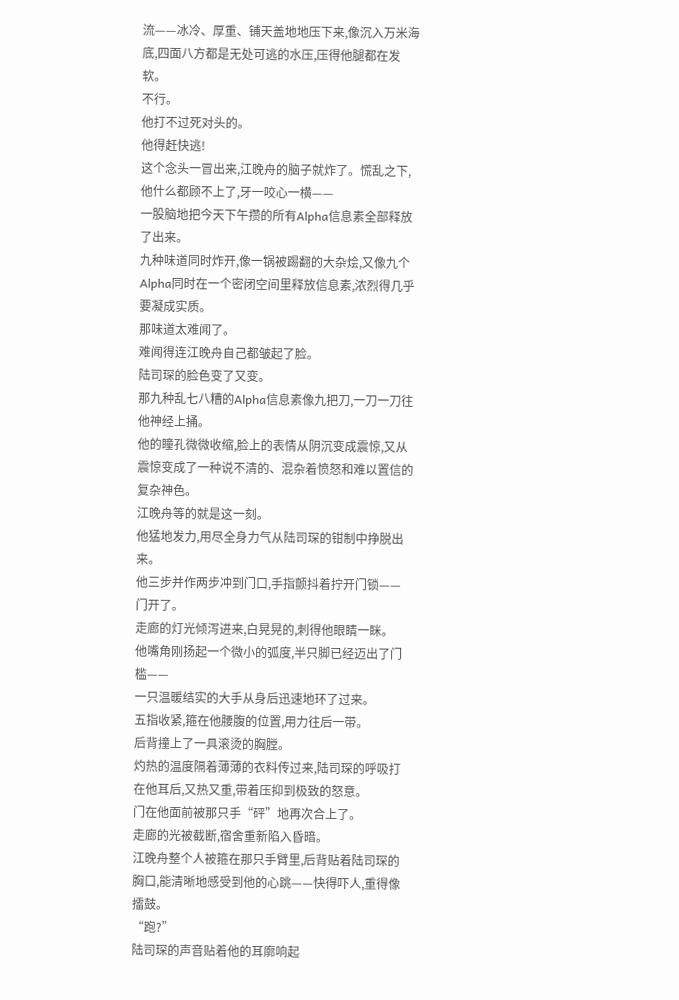流——冰冷、厚重、铺天盖地地压下来,像沉入万米海底,四面八方都是无处可逃的水压,压得他腿都在发软。
不行。
他打不过死对头的。
他得赶快逃!
这个念头一冒出来,江晚舟的脑子就炸了。慌乱之下,他什么都顾不上了,牙一咬心一横——
一股脑地把今天下午攒的所有Alpha信息素全部释放了出来。
九种味道同时炸开,像一锅被踢翻的大杂烩,又像九个Alpha同时在一个密闭空间里释放信息素,浓烈得几乎要凝成实质。
那味道太难闻了。
难闻得连江晚舟自己都皱起了脸。
陆司琛的脸色变了又变。
那九种乱七八糟的Alpha信息素像九把刀,一刀一刀往他神经上捅。
他的瞳孔微微收缩,脸上的表情从阴沉变成震惊,又从震惊变成了一种说不清的、混杂着愤怒和难以置信的复杂神色。
江晚舟等的就是这一刻。
他猛地发力,用尽全身力气从陆司琛的钳制中挣脱出来。
他三步并作两步冲到门口,手指颤抖着拧开门锁——
门开了。
走廊的灯光倾泻进来,白晃晃的,刺得他眼睛一眯。
他嘴角刚扬起一个微小的弧度,半只脚已经迈出了门槛——
一只温暖结实的大手从身后迅速地环了过来。
五指收紧,箍在他腰腹的位置,用力往后一带。
后背撞上了一具滚烫的胸膛。
灼热的温度隔着薄薄的衣料传过来,陆司琛的呼吸打在他耳后,又热又重,带着压抑到极致的怒意。
门在他面前被那只手“砰”地再次合上了。
走廊的光被截断,宿舍重新陷入昏暗。
江晚舟整个人被箍在那只手臂里,后背贴着陆司琛的胸口,能清晰地感受到他的心跳——快得吓人,重得像擂鼓。
“跑?”
陆司琛的声音贴着他的耳廓响起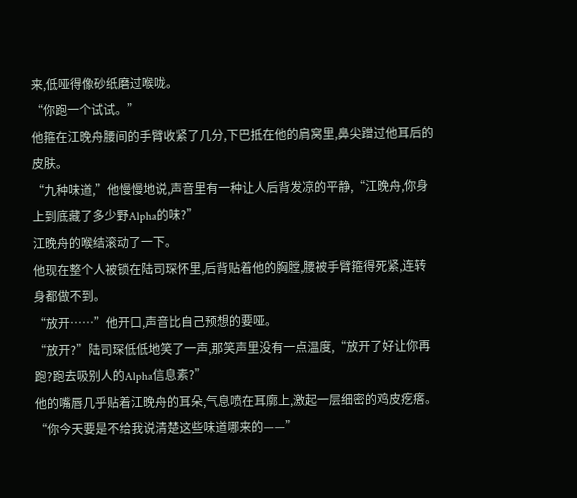来,低哑得像砂纸磨过喉咙。
“你跑一个试试。”
他箍在江晚舟腰间的手臂收紧了几分,下巴抵在他的肩窝里,鼻尖蹭过他耳后的皮肤。
“九种味道,”他慢慢地说,声音里有一种让人后背发凉的平静,“江晚舟,你身上到底藏了多少野Alpha的味?”
江晚舟的喉结滚动了一下。
他现在整个人被锁在陆司琛怀里,后背贴着他的胸膛,腰被手臂箍得死紧,连转身都做不到。
“放开……”他开口,声音比自己预想的要哑。
“放开?”陆司琛低低地笑了一声,那笑声里没有一点温度,“放开了好让你再跑?跑去吸别人的Alpha信息素?”
他的嘴唇几乎贴着江晚舟的耳朵,气息喷在耳廓上,激起一层细密的鸡皮疙瘩。
“你今天要是不给我说清楚这些味道哪来的——”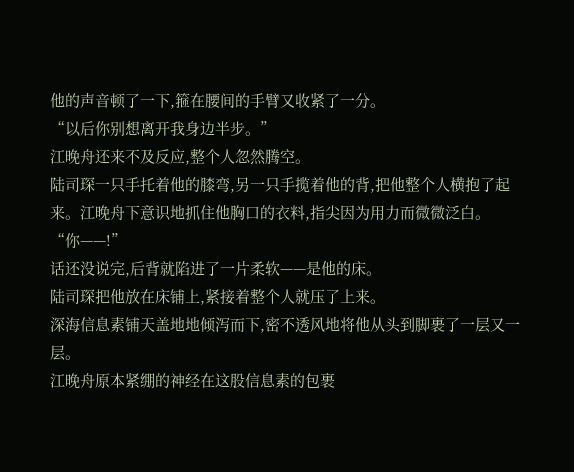他的声音顿了一下,箍在腰间的手臂又收紧了一分。
“以后你别想离开我身边半步。”
江晚舟还来不及反应,整个人忽然腾空。
陆司琛一只手托着他的膝弯,另一只手揽着他的背,把他整个人横抱了起来。江晚舟下意识地抓住他胸口的衣料,指尖因为用力而微微泛白。
“你——!”
话还没说完,后背就陷进了一片柔软——是他的床。
陆司琛把他放在床铺上,紧接着整个人就压了上来。
深海信息素铺天盖地地倾泻而下,密不透风地将他从头到脚裹了一层又一层。
江晚舟原本紧绷的神经在这股信息素的包裹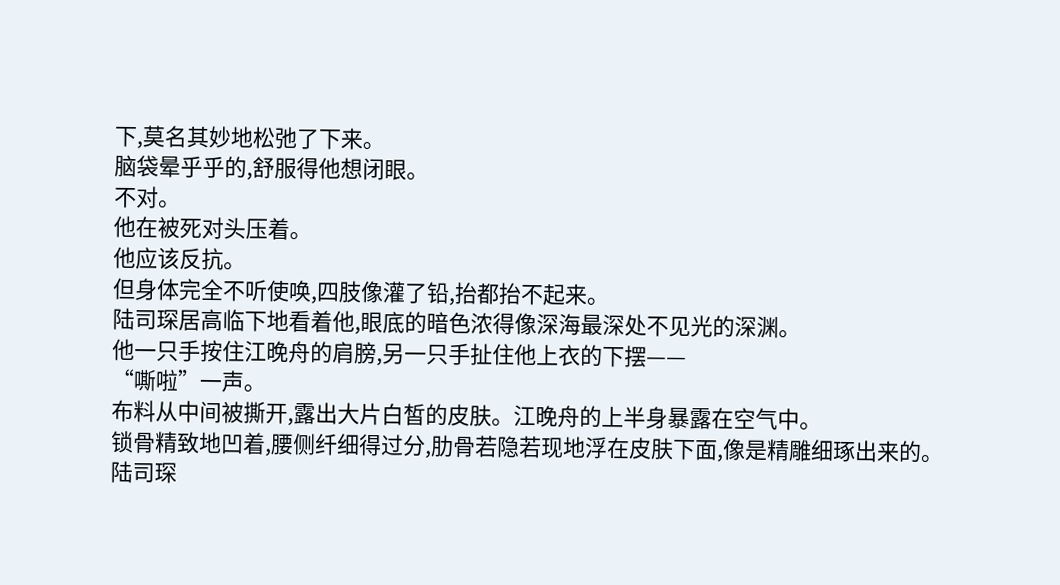下,莫名其妙地松弛了下来。
脑袋晕乎乎的,舒服得他想闭眼。
不对。
他在被死对头压着。
他应该反抗。
但身体完全不听使唤,四肢像灌了铅,抬都抬不起来。
陆司琛居高临下地看着他,眼底的暗色浓得像深海最深处不见光的深渊。
他一只手按住江晚舟的肩膀,另一只手扯住他上衣的下摆——
“嘶啦”一声。
布料从中间被撕开,露出大片白皙的皮肤。江晚舟的上半身暴露在空气中。
锁骨精致地凹着,腰侧纤细得过分,肋骨若隐若现地浮在皮肤下面,像是精雕细琢出来的。
陆司琛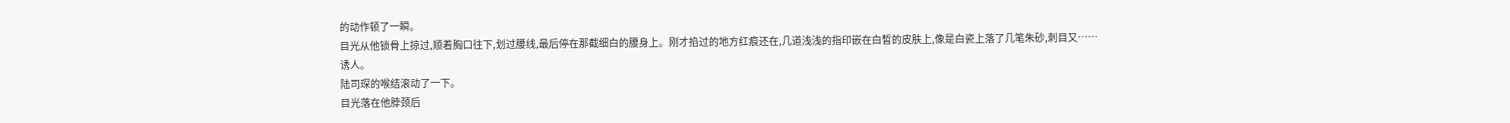的动作顿了一瞬。
目光从他锁骨上掠过,顺着胸口往下,划过腰线,最后停在那截细白的腰身上。刚才掐过的地方红痕还在,几道浅浅的指印嵌在白皙的皮肤上,像是白瓷上落了几笔朱砂,刺目又……
诱人。
陆司琛的喉结滚动了一下。
目光落在他脖颈后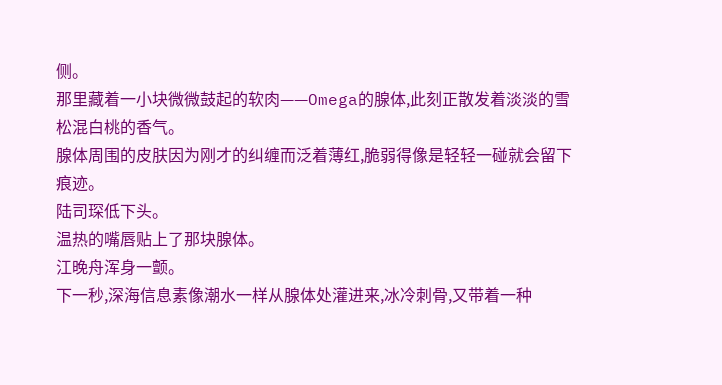侧。
那里藏着一小块微微鼓起的软肉——Omega的腺体,此刻正散发着淡淡的雪松混白桃的香气。
腺体周围的皮肤因为刚才的纠缠而泛着薄红,脆弱得像是轻轻一碰就会留下痕迹。
陆司琛低下头。
温热的嘴唇贴上了那块腺体。
江晚舟浑身一颤。
下一秒,深海信息素像潮水一样从腺体处灌进来,冰冷刺骨,又带着一种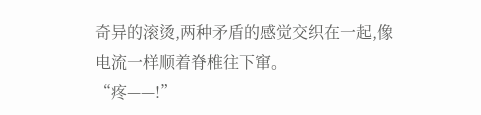奇异的滚烫,两种矛盾的感觉交织在一起,像电流一样顺着脊椎往下窜。
“疼——!”